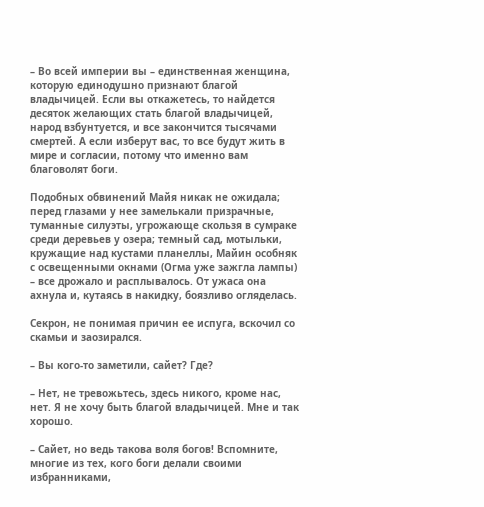– Во всей империи вы – единственная женщина, которую единодушно признают благой владычицей. Если вы откажетесь, то найдется десяток желающих стать благой владычицей, народ взбунтуется, и все закончится тысячами смертей. А если изберут вас, то все будут жить в мире и согласии, потому что именно вам благоволят боги.

Подобных обвинений Майя никак не ожидала; перед глазами у нее замелькали призрачные, туманные силуэты, угрожающе скользя в сумраке среди деревьев у озера; темный сад, мотыльки, кружащие над кустами планеллы, Майин особняк с освещенными окнами (Огма уже зажгла лампы) – все дрожало и расплывалось. От ужаса она ахнула и, кутаясь в накидку, боязливо огляделась.

Секрон, не понимая причин ее испуга, вскочил со скамьи и заозирался.

– Вы кого-то заметили, сайет? Где?

– Нет, не тревожьтесь, здесь никого, кроме нас, нет. Я не хочу быть благой владычицей. Мне и так хорошо.

– Сайет, но ведь такова воля богов! Вспомните, многие из тех, кого боги делали своими избранниками,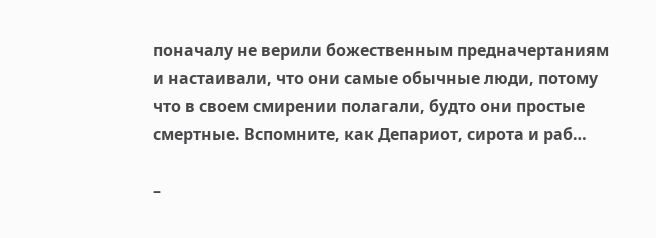поначалу не верили божественным предначертаниям и настаивали, что они самые обычные люди, потому что в своем смирении полагали, будто они простые смертные. Вспомните, как Депариот, сирота и раб…

–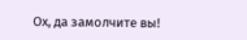Ох, да замолчите вы!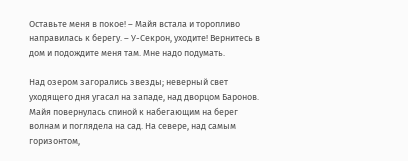Оставьте меня в покое! – Майя встала и торопливо направилась к берегу. – У-Секрон, уходите! Вернитесь в дом и подождите меня там. Мне надо подумать.

Над озером загорались звезды; неверный свет уходящего дня угасал на западе, над дворцом Баронов. Майя повернулась спиной к набегающим на берег волнам и поглядела на сад. На севере, над самым горизонтом,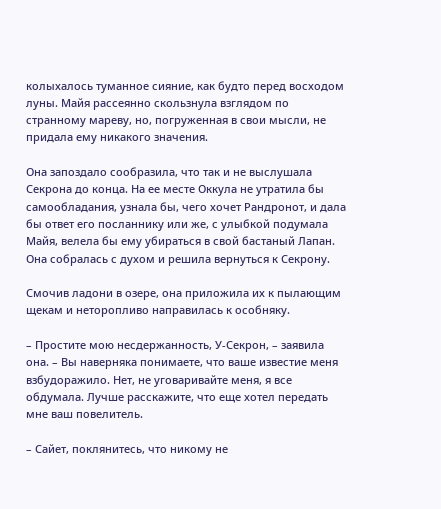колыхалось туманное сияние, как будто перед восходом луны. Майя рассеянно скользнула взглядом по странному мареву, но, погруженная в свои мысли, не придала ему никакого значения.

Она запоздало сообразила, что так и не выслушала Секрона до конца. На ее месте Оккула не утратила бы самообладания, узнала бы, чего хочет Рандронот, и дала бы ответ его посланнику или же, с улыбкой подумала Майя, велела бы ему убираться в свой бастаный Лапан. Она собралась с духом и решила вернуться к Секрону.

Смочив ладони в озере, она приложила их к пылающим щекам и неторопливо направилась к особняку.

– Простите мою несдержанность, У-Секрон, – заявила она. – Вы наверняка понимаете, что ваше известие меня взбудоражило. Нет, не уговаривайте меня, я все обдумала. Лучше расскажите, что еще хотел передать мне ваш повелитель.

– Сайет, поклянитесь, что никому не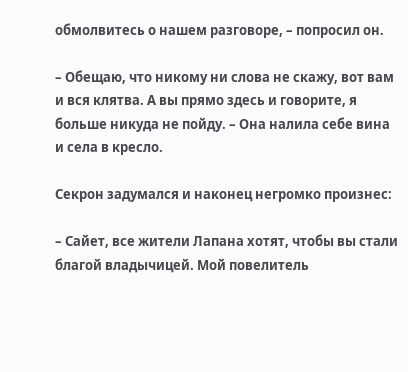обмолвитесь о нашем разговоре, – попросил он.

– Обещаю, что никому ни слова не скажу, вот вам и вся клятва. А вы прямо здесь и говорите, я больше никуда не пойду. – Она налила себе вина и села в кресло.

Секрон задумался и наконец негромко произнес:

– Сайет, все жители Лапана хотят, чтобы вы стали благой владычицей. Мой повелитель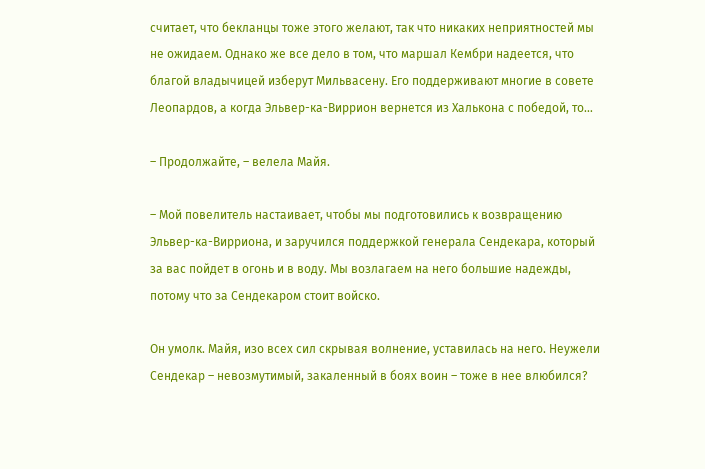считает, что бекланцы тоже этого желают, так что никаких неприятностей мы не ожидаем. Однако же все дело в том, что маршал Кембри надеется, что благой владычицей изберут Мильвасену. Его поддерживают многие в совете Леопардов, а когда Эльвер-ка-Виррион вернется из Халькона с победой, то…

– Продолжайте, – велела Майя.

– Мой повелитель настаивает, чтобы мы подготовились к возвращению Эльвер-ка-Вирриона, и заручился поддержкой генерала Сендекара, который за вас пойдет в огонь и в воду. Мы возлагаем на него большие надежды, потому что за Сендекаром стоит войско.

Он умолк. Майя, изо всех сил скрывая волнение, уставилась на него. Неужели Сендекар – невозмутимый, закаленный в боях воин – тоже в нее влюбился?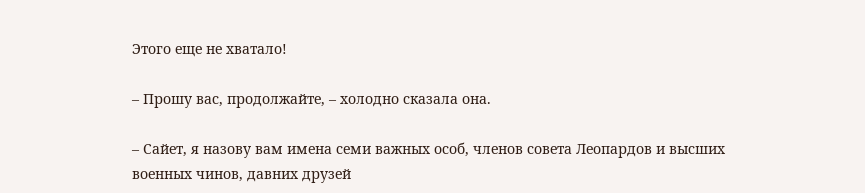Этого еще не хватало!

– Прошу вас, продолжайте, – холодно сказала она.

– Сайет, я назову вам имена семи важных особ, членов совета Леопардов и высших военных чинов, давних друзей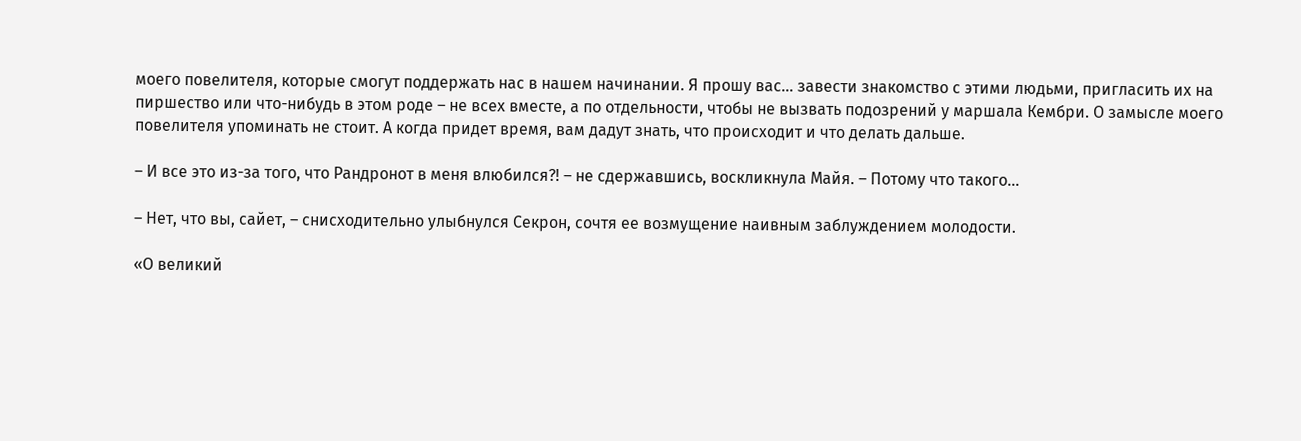моего повелителя, которые смогут поддержать нас в нашем начинании. Я прошу вас… завести знакомство с этими людьми, пригласить их на пиршество или что-нибудь в этом роде – не всех вместе, а по отдельности, чтобы не вызвать подозрений у маршала Кембри. О замысле моего повелителя упоминать не стоит. А когда придет время, вам дадут знать, что происходит и что делать дальше.

– И все это из-за того, что Рандронот в меня влюбился?! – не сдержавшись, воскликнула Майя. – Потому что такого…

– Нет, что вы, сайет, – снисходительно улыбнулся Секрон, сочтя ее возмущение наивным заблуждением молодости.

«О великий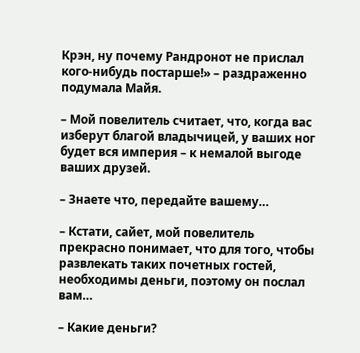Крэн, ну почему Рандронот не прислал кого-нибудь постарше!» – раздраженно подумала Майя.

– Мой повелитель считает, что, когда вас изберут благой владычицей, у ваших ног будет вся империя – к немалой выгоде ваших друзей.

– Знаете что, передайте вашему…

– Кстати, сайет, мой повелитель прекрасно понимает, что для того, чтобы развлекать таких почетных гостей, необходимы деньги, поэтому он послал вам…

– Какие деньги?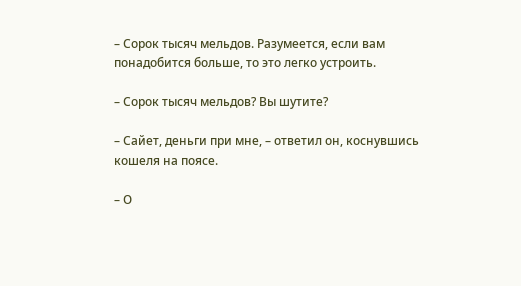– Сорок тысяч мельдов. Разумеется, если вам понадобится больше, то это легко устроить.

– Сорок тысяч мельдов? Вы шутите?

– Сайет, деньги при мне, – ответил он, коснувшись кошеля на поясе.

– О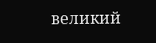великий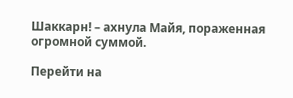Шаккарн! – ахнула Майя, пораженная огромной суммой.

Перейти на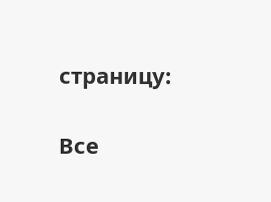страницу:

Все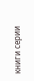книги серии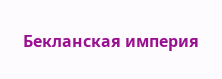Бекланская империя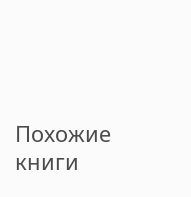Похожие книги